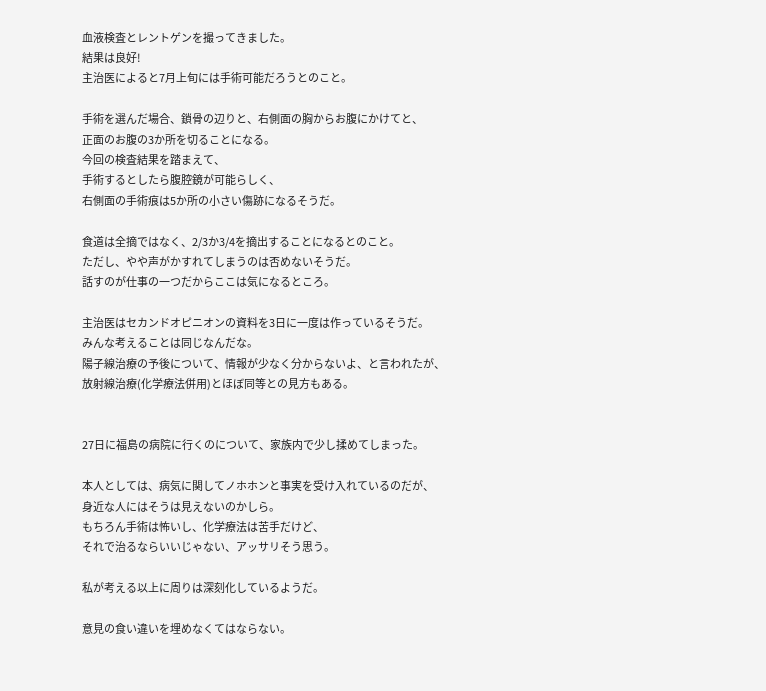血液検査とレントゲンを撮ってきました。
結果は良好!
主治医によると7月上旬には手術可能だろうとのこと。

手術を選んだ場合、鎖骨の辺りと、右側面の胸からお腹にかけてと、
正面のお腹の3か所を切ることになる。
今回の検査結果を踏まえて、
手術するとしたら腹腔鏡が可能らしく、
右側面の手術痕は5か所の小さい傷跡になるそうだ。

食道は全摘ではなく、2/3か3/4を摘出することになるとのこと。
ただし、やや声がかすれてしまうのは否めないそうだ。
話すのが仕事の一つだからここは気になるところ。

主治医はセカンドオピニオンの資料を3日に一度は作っているそうだ。
みんな考えることは同じなんだな。
陽子線治療の予後について、情報が少なく分からないよ、と言われたが、
放射線治療(化学療法併用)とほぼ同等との見方もある。


27日に福島の病院に行くのについて、家族内で少し揉めてしまった。

本人としては、病気に関してノホホンと事実を受け入れているのだが、
身近な人にはそうは見えないのかしら。
もちろん手術は怖いし、化学療法は苦手だけど、
それで治るならいいじゃない、アッサリそう思う。

私が考える以上に周りは深刻化しているようだ。

意見の食い違いを埋めなくてはならない。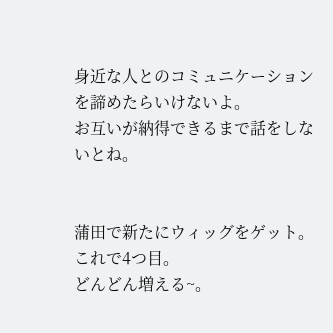身近な人とのコミュニケーションを諦めたらいけないよ。
お互いが納得できるまで話をしないとね。


蒲田で新たにウィッグをゲット。
これで4つ目。
どんどん増える~。